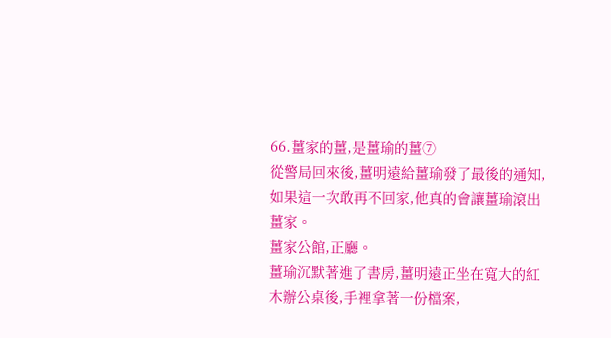66.薑家的薑,是薑瑜的薑⑦
從警局回來後,薑明遠給薑瑜發了最後的通知,如果這一次敢再不回家,他真的會讓薑瑜滾出薑家。
薑家公館,正廳。
薑瑜沉默著進了書房,薑明遠正坐在寬大的紅木辦公桌後,手裡拿著一份檔案,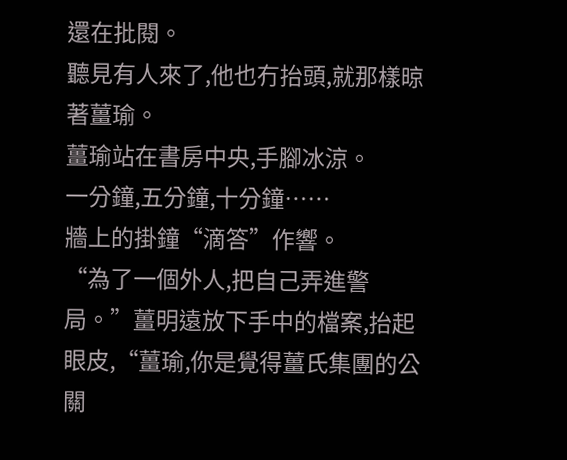還在批閱。
聽見有人來了,他也冇抬頭,就那樣晾著薑瑜。
薑瑜站在書房中央,手腳冰涼。
一分鐘,五分鐘,十分鐘……
牆上的掛鐘“滴答”作響。
“為了一個外人,把自己弄進警局。”薑明遠放下手中的檔案,抬起眼皮,“薑瑜,你是覺得薑氏集團的公關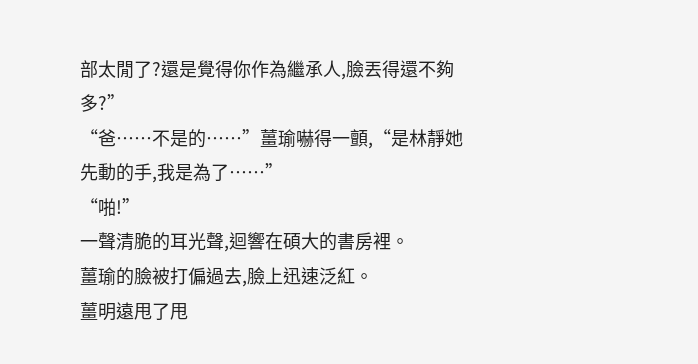部太閒了?還是覺得你作為繼承人,臉丟得還不夠多?”
“爸……不是的……”薑瑜嚇得一顫,“是林靜她先動的手,我是為了……”
“啪!”
一聲清脆的耳光聲,迴響在碩大的書房裡。
薑瑜的臉被打偏過去,臉上迅速泛紅。
薑明遠甩了甩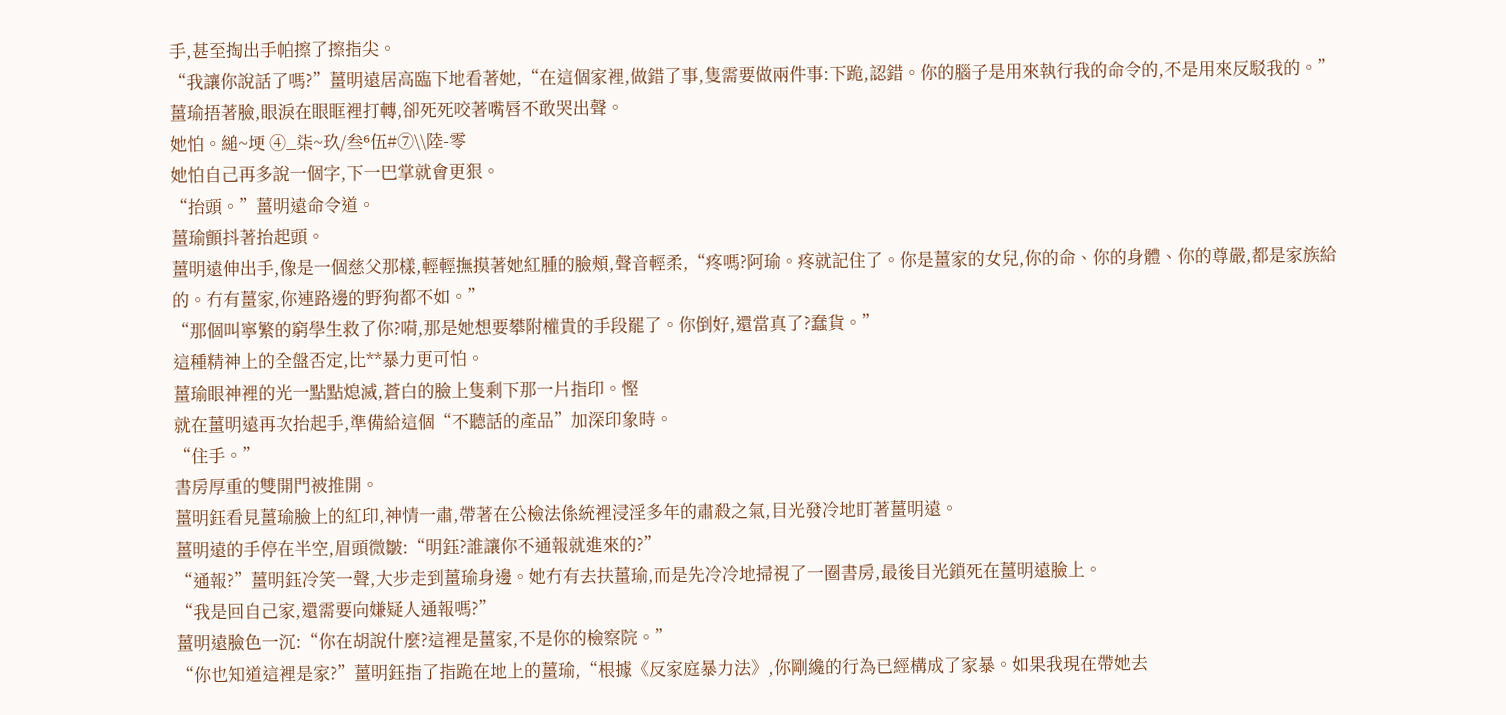手,甚至掏出手帕擦了擦指尖。
“我讓你說話了嗎?”薑明遠居高臨下地看著她,“在這個家裡,做錯了事,隻需要做兩件事:下跪,認錯。你的腦子是用來執行我的命令的,不是用來反駁我的。”
薑瑜捂著臉,眼淚在眼眶裡打轉,卻死死咬著嘴唇不敢哭出聲。
她怕。縋~埂 ④_柒~玖/叁⁶伍#⑦\\陸-零
她怕自己再多說一個字,下一巴掌就會更狠。
“抬頭。”薑明遠命令道。
薑瑜顫抖著抬起頭。
薑明遠伸出手,像是一個慈父那樣,輕輕撫摸著她紅腫的臉頰,聲音輕柔,“疼嗎?阿瑜。疼就記住了。你是薑家的女兒,你的命、你的身體、你的尊嚴,都是家族給的。冇有薑家,你連路邊的野狗都不如。”
“那個叫寧繁的窮學生救了你?嗬,那是她想要攀附權貴的手段罷了。你倒好,還當真了?蠢貨。”
這種精神上的全盤否定,比**暴力更可怕。
薑瑜眼神裡的光一點點熄滅,蒼白的臉上隻剩下那一片指印。慳
就在薑明遠再次抬起手,準備給這個“不聽話的產品”加深印象時。
“住手。”
書房厚重的雙開門被推開。
薑明鈺看見薑瑜臉上的紅印,神情一肅,帶著在公檢法係統裡浸淫多年的肅殺之氣,目光發冷地盯著薑明遠。
薑明遠的手停在半空,眉頭微皺:“明鈺?誰讓你不通報就進來的?”
“通報?”薑明鈺冷笑一聲,大步走到薑瑜身邊。她冇有去扶薑瑜,而是先冷冷地掃視了一圈書房,最後目光鎖死在薑明遠臉上。
“我是回自己家,還需要向嫌疑人通報嗎?”
薑明遠臉色一沉:“你在胡說什麼?這裡是薑家,不是你的檢察院。”
“你也知道這裡是家?”薑明鈺指了指跪在地上的薑瑜,“根據《反家庭暴力法》,你剛纔的行為已經構成了家暴。如果我現在帶她去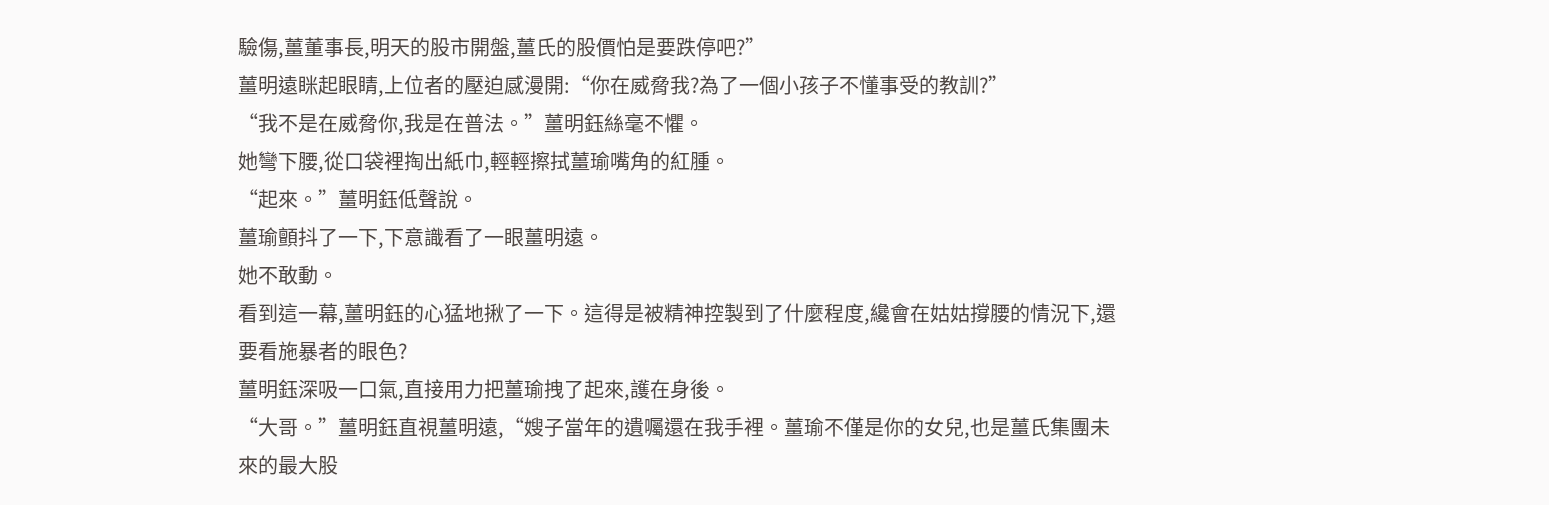驗傷,薑董事長,明天的股市開盤,薑氏的股價怕是要跌停吧?”
薑明遠眯起眼睛,上位者的壓迫感漫開:“你在威脅我?為了一個小孩子不懂事受的教訓?”
“我不是在威脅你,我是在普法。”薑明鈺絲毫不懼。
她彎下腰,從口袋裡掏出紙巾,輕輕擦拭薑瑜嘴角的紅腫。
“起來。”薑明鈺低聲說。
薑瑜顫抖了一下,下意識看了一眼薑明遠。
她不敢動。
看到這一幕,薑明鈺的心猛地揪了一下。這得是被精神控製到了什麼程度,纔會在姑姑撐腰的情況下,還要看施暴者的眼色?
薑明鈺深吸一口氣,直接用力把薑瑜拽了起來,護在身後。
“大哥。”薑明鈺直視薑明遠,“嫂子當年的遺囑還在我手裡。薑瑜不僅是你的女兒,也是薑氏集團未來的最大股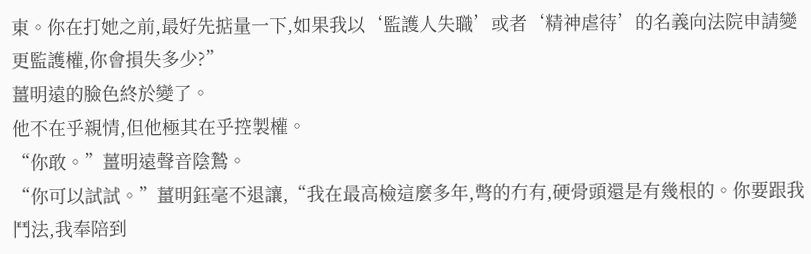東。你在打她之前,最好先掂量一下,如果我以‘監護人失職’或者‘精神虐待’的名義向法院申請變更監護權,你會損失多少?”
薑明遠的臉色終於變了。
他不在乎親情,但他極其在乎控製權。
“你敢。”薑明遠聲音陰鷙。
“你可以試試。”薑明鈺毫不退讓,“我在最高檢這麼多年,彆的冇有,硬骨頭還是有幾根的。你要跟我鬥法,我奉陪到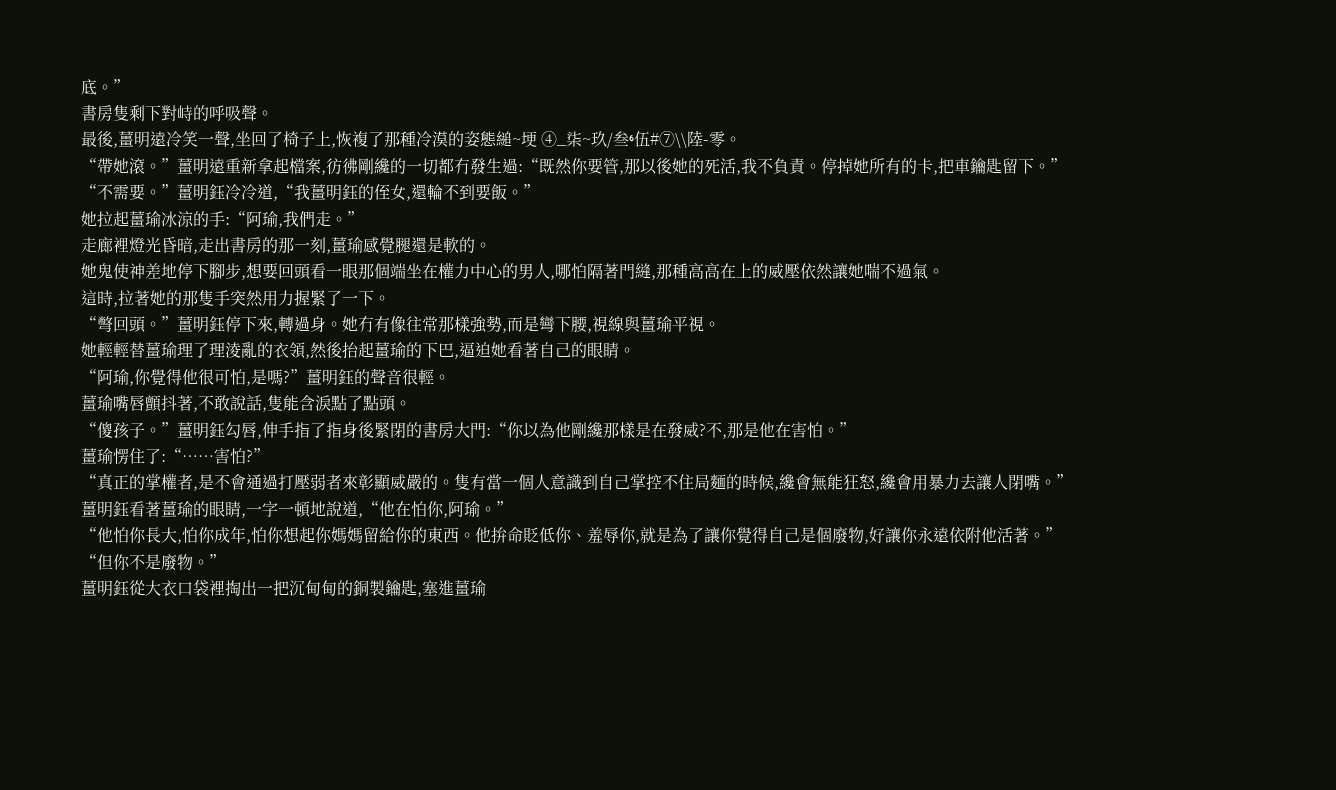底。”
書房隻剩下對峙的呼吸聲。
最後,薑明遠冷笑一聲,坐回了椅子上,恢複了那種冷漠的姿態縋~埂 ④_柒~玖/叁⁶伍#⑦\\陸-零。
“帶她滾。”薑明遠重新拿起檔案,彷彿剛纔的一切都冇發生過:“既然你要管,那以後她的死活,我不負責。停掉她所有的卡,把車鑰匙留下。”
“不需要。”薑明鈺冷冷道,“我薑明鈺的侄女,還輪不到要飯。”
她拉起薑瑜冰涼的手:“阿瑜,我們走。”
走廊裡燈光昏暗,走出書房的那一刻,薑瑜感覺腿還是軟的。
她鬼使神差地停下腳步,想要回頭看一眼那個端坐在權力中心的男人,哪怕隔著門縫,那種高高在上的威壓依然讓她喘不過氣。
這時,拉著她的那隻手突然用力握緊了一下。
“彆回頭。”薑明鈺停下來,轉過身。她冇有像往常那樣強勢,而是彎下腰,視線與薑瑜平視。
她輕輕替薑瑜理了理淩亂的衣領,然後抬起薑瑜的下巴,逼迫她看著自己的眼睛。
“阿瑜,你覺得他很可怕,是嗎?”薑明鈺的聲音很輕。
薑瑜嘴唇顫抖著,不敢說話,隻能含淚點了點頭。
“傻孩子。”薑明鈺勾唇,伸手指了指身後緊閉的書房大門:“你以為他剛纔那樣是在發威?不,那是他在害怕。”
薑瑜愣住了:“……害怕?”
“真正的掌權者,是不會通過打壓弱者來彰顯威嚴的。隻有當一個人意識到自己掌控不住局麵的時候,纔會無能狂怒,纔會用暴力去讓人閉嘴。”
薑明鈺看著薑瑜的眼睛,一字一頓地說道,“他在怕你,阿瑜。”
“他怕你長大,怕你成年,怕你想起你媽媽留給你的東西。他拚命貶低你、羞辱你,就是為了讓你覺得自己是個廢物,好讓你永遠依附他活著。”
“但你不是廢物。”
薑明鈺從大衣口袋裡掏出一把沉甸甸的銅製鑰匙,塞進薑瑜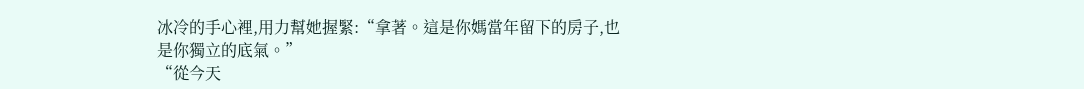冰冷的手心裡,用力幫她握緊:“拿著。這是你媽當年留下的房子,也是你獨立的底氣。”
“從今天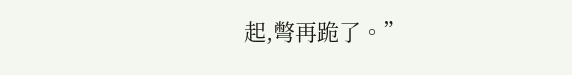起,彆再跪了。”